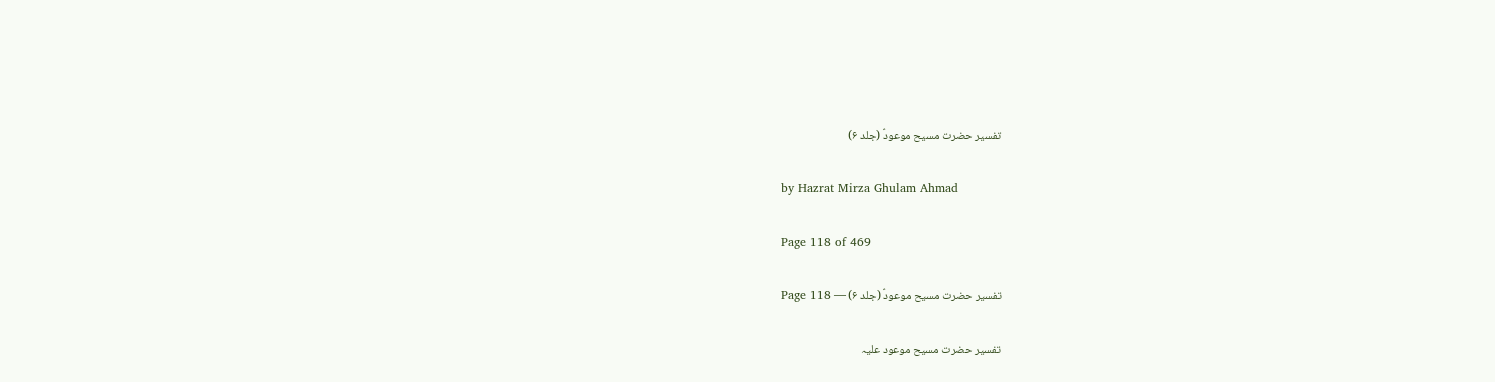تفسیر حضرت مسیح موعودؑ (جلد ۶)

by Hazrat Mirza Ghulam Ahmad

Page 118 of 469

تفسیر حضرت مسیح موعودؑ (جلد ۶) — Page 118

تفسیر حضرت مسیح موعود علیہ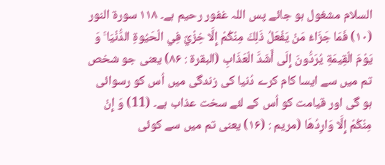السلام مشغول ہو جائے پس اللہ غفور رحیم ہے۔ ۱۱۸ سورة النور (۱۰) فَمَا جَزَاءُ مَنْ يَفْعَلُ ذَلِكَ مِنْكُمْ إِلَّا خِزْيٌ فِي الْحَيُوةِ الدُّنْيَا ۚ وَ يَوْمَ الْقِيمَةِ يُرَدُّونَ إِلَى أَشَدَّ الْعَذَابِ (البقرة : ۸۶) یعنی جو شخص تم میں سے ایسا کام کرے دُنیا کی زندگی میں اُس کو رسوائی ہو گی اور قیامت کو اُس کے لئے سخت عذاب ہے۔ (11) وَ إِنْ مِنْكُمْ إِلَّا وَارِدُهَا (مریم : (۱۶) یعنی تم میں سے کوئی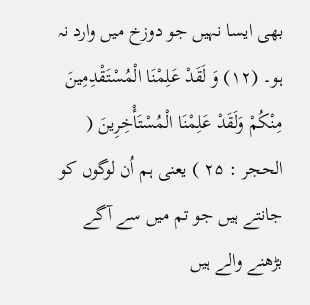بھی ایسا نہیں جو دوزخ میں وارد نہ ہو۔ (۱۲) وَ لَقَدْ عَلِمْنَا الْمُسْتَقْدِمِينَ مِنْكُمْ وَلَقَدْ عَلِمْنَا الْمُسْتَأْخِرِينَ ( الحجر : ۲۵ ) یعنی ہم اُن لوگوں کو جانتے ہیں جو تم میں سے آگے بڑھنے والے ہیں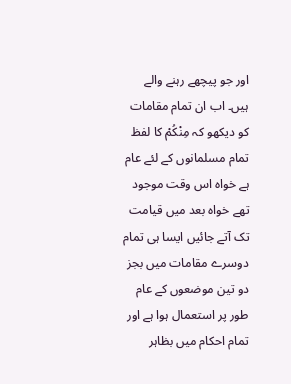اور جو پیچھے رہنے والے ہیں۔ اب ان تمام مقامات کو دیکھو کہ مِنْكُمْ کا لفظ تمام مسلمانوں کے لئے عام ہے خواہ اس وقت موجود تھے خواہ بعد میں قیامت تک آتے جائیں ایسا ہی تمام دوسرے مقامات میں بجز دو تین موضعوں کے عام طور پر استعمال ہوا ہے اور تمام احکام میں بظاہر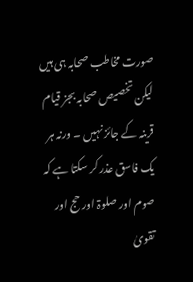صورت مخاطب صحابہ ہی ہیں لیکن تخصیص صحابہ بجز قیام قرینہ کے جائز نہیں ۔ ورنہ ہر یک فاسق عذر کر سکتا ہے کہ صوم اور صلوۃ اور حج اور تقویٰ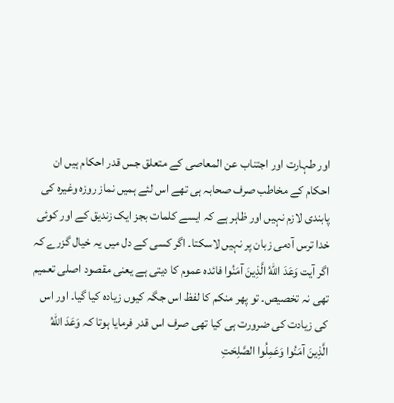اور طہارت اور اجتناب عن المعاصی کے متعلق جس قدر احکام ہیں ان احکام کے مخاطب صرف صحابہ ہی تھے اس لئے ہمیں نماز روزہ وغیرہ کی پابندی لازم نہیں اور ظاہر ہے کہ ایسے کلمات بجز ایک زندیق کے اور کوئی خدا ترس آدمی زبان پر نہیں لاسکتا۔ اگر کسی کے دل میں یہ خیال گزرے کہ اگر آیت وَعَدَ اللهُ الَّذِينَ آمَنُوا فائدہ عموم کا دیتی ہے یعنی مقصود اصلی تعمیم تھی نہ تخصیص۔ تو پھر منکم کا لفظ اس جگہ کیوں زیادہ کیا گیا۔ اور اس کی زیادت کی ضرورت ہی کیا تھی صرف اس قدر فرمایا ہوتا کہ وَعَدَ اللهُ الَّذِينَ آمَنُوا وَعَمِلُوا الصَّلِحَتِ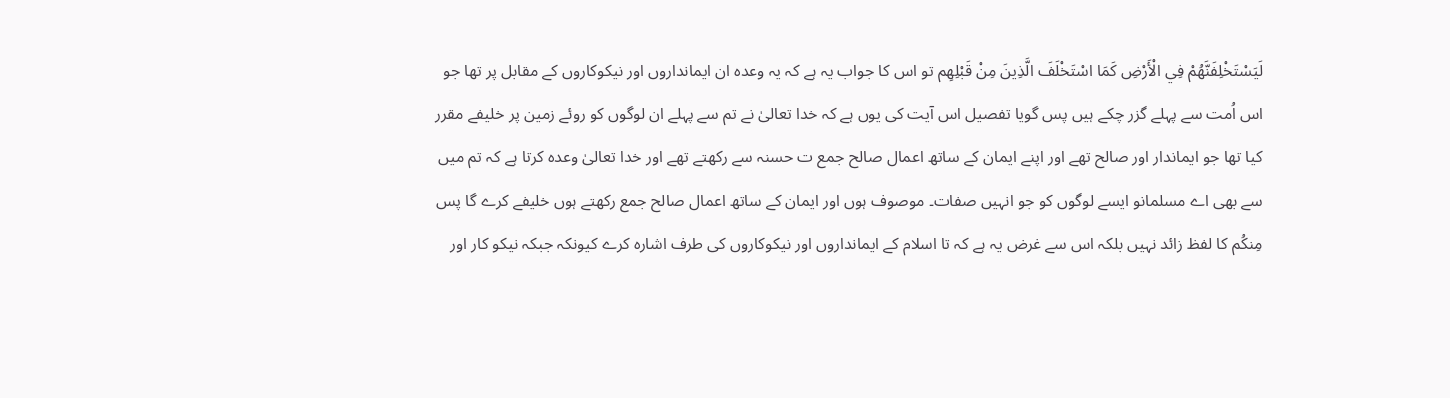لَيَسْتَخْلِفَنَّهُمْ فِي الْأَرْضِ كَمَا اسْتَخْلَفَ الَّذِينَ مِنْ قَبْلِهِم تو اس کا جواب یہ ہے کہ یہ وعدہ ان ایمانداروں اور نیکوکاروں کے مقابل پر تھا جو اس اُمت سے پہلے گزر چکے ہیں پس گویا تفصیل اس آیت کی یوں ہے کہ خدا تعالیٰ نے تم سے پہلے ان لوگوں کو روئے زمین پر خلیفے مقرر کیا تھا جو ایماندار اور صالح تھے اور اپنے ایمان کے ساتھ اعمال صالح جمع ت حسنہ سے رکھتے تھے اور خدا تعالیٰ وعدہ کرتا ہے کہ تم میں سے بھی اے مسلمانو ایسے لوگوں کو جو انہیں صفات۔ موصوف ہوں اور ایمان کے ساتھ اعمال صالح جمع رکھتے ہوں خلیفے کرے گا پس مِنكُم کا لفظ زائد نہیں بلکہ اس سے غرض یہ ہے کہ تا اسلام کے ایمانداروں اور نیکوکاروں کی طرف اشارہ کرے کیونکہ جبکہ نیکو کار اور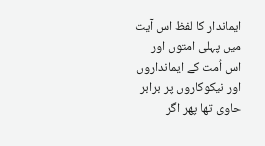ایماندار کا لفظ اس آیت میں پہلی امتوں اور اس اُمت کے ایمانداروں اور نیکوکاروں پر برابر حاوی تھا پھر اگر